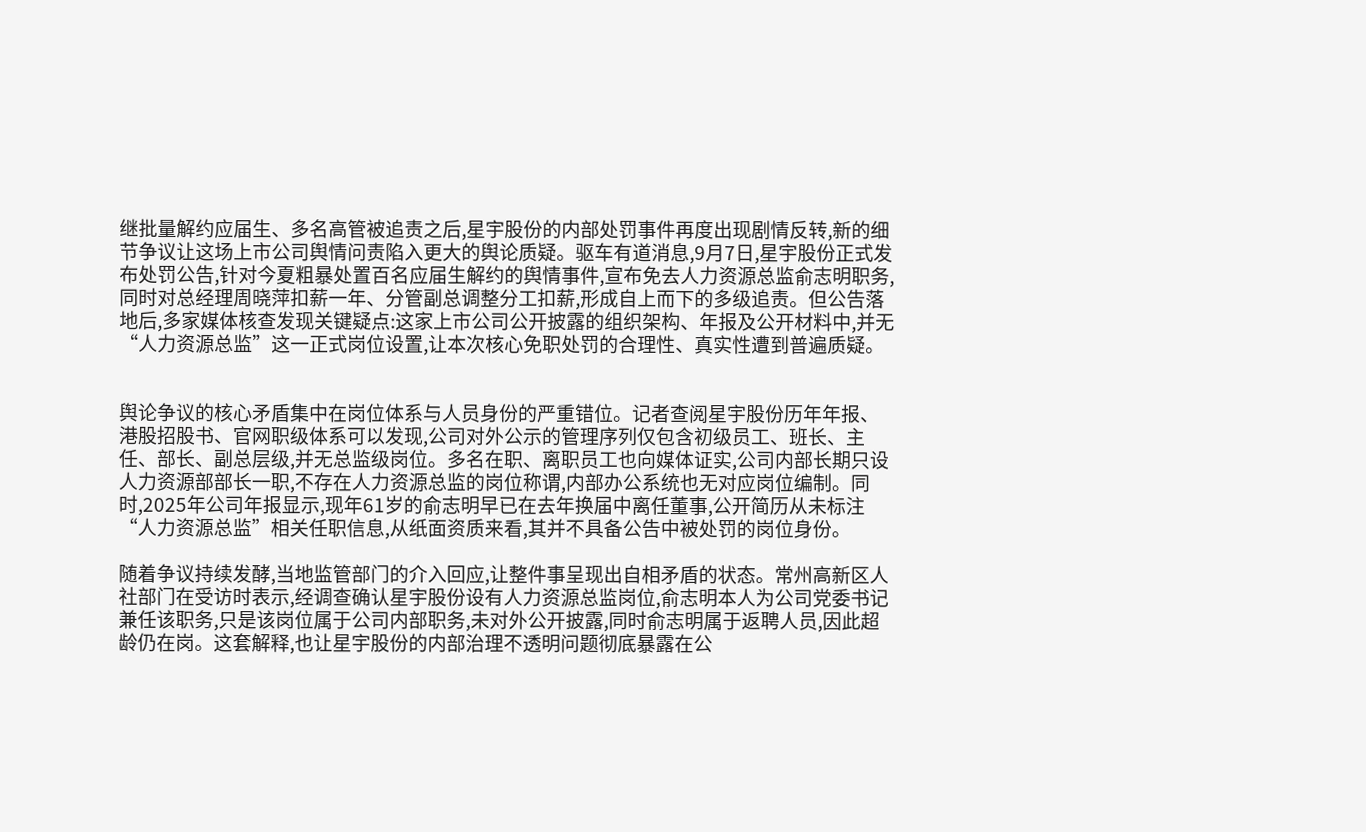继批量解约应届生、多名高管被追责之后,星宇股份的内部处罚事件再度出现剧情反转,新的细节争议让这场上市公司舆情问责陷入更大的舆论质疑。驱车有道消息,9月7日,星宇股份正式发布处罚公告,针对今夏粗暴处置百名应届生解约的舆情事件,宣布免去人力资源总监俞志明职务,同时对总经理周晓萍扣薪一年、分管副总调整分工扣薪,形成自上而下的多级追责。但公告落地后,多家媒体核查发现关键疑点:这家上市公司公开披露的组织架构、年报及公开材料中,并无“人力资源总监”这一正式岗位设置,让本次核心免职处罚的合理性、真实性遭到普遍质疑。


舆论争议的核心矛盾集中在岗位体系与人员身份的严重错位。记者查阅星宇股份历年年报、港股招股书、官网职级体系可以发现,公司对外公示的管理序列仅包含初级员工、班长、主任、部长、副总层级,并无总监级岗位。多名在职、离职员工也向媒体证实,公司内部长期只设人力资源部部长一职,不存在人力资源总监的岗位称谓,内部办公系统也无对应岗位编制。同时,2025年公司年报显示,现年61岁的俞志明早已在去年换届中离任董事,公开简历从未标注“人力资源总监”相关任职信息,从纸面资质来看,其并不具备公告中被处罚的岗位身份。

随着争议持续发酵,当地监管部门的介入回应,让整件事呈现出自相矛盾的状态。常州高新区人社部门在受访时表示,经调查确认星宇股份设有人力资源总监岗位,俞志明本人为公司党委书记兼任该职务,只是该岗位属于公司内部职务,未对外公开披露,同时俞志明属于返聘人员,因此超龄仍在岗。这套解释,也让星宇股份的内部治理不透明问题彻底暴露在公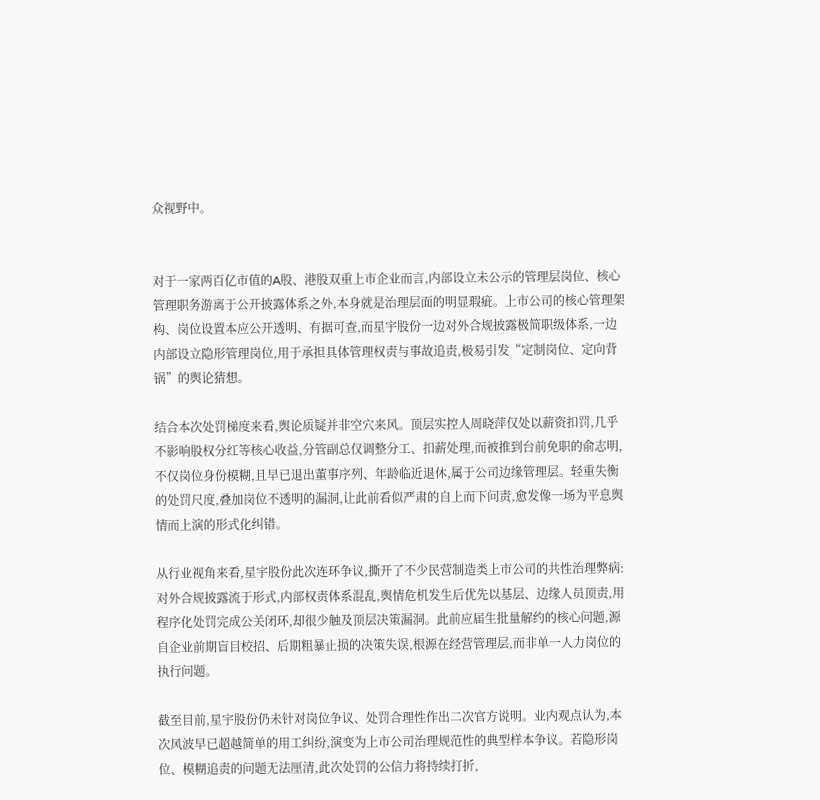众视野中。


对于一家两百亿市值的A股、港股双重上市企业而言,内部设立未公示的管理层岗位、核心管理职务游离于公开披露体系之外,本身就是治理层面的明显瑕疵。上市公司的核心管理架构、岗位设置本应公开透明、有据可查,而星宇股份一边对外合规披露极简职级体系,一边内部设立隐形管理岗位,用于承担具体管理权责与事故追责,极易引发“定制岗位、定向背锅”的舆论猜想。

结合本次处罚梯度来看,舆论质疑并非空穴来风。顶层实控人周晓萍仅处以薪资扣罚,几乎不影响股权分红等核心收益,分管副总仅调整分工、扣薪处理,而被推到台前免职的俞志明,不仅岗位身份模糊,且早已退出董事序列、年龄临近退休,属于公司边缘管理层。轻重失衡的处罚尺度,叠加岗位不透明的漏洞,让此前看似严肃的自上而下问责,愈发像一场为平息舆情而上演的形式化纠错。

从行业视角来看,星宇股份此次连环争议,撕开了不少民营制造类上市公司的共性治理弊病:对外合规披露流于形式,内部权责体系混乱,舆情危机发生后优先以基层、边缘人员顶责,用程序化处罚完成公关闭环,却很少触及顶层决策漏洞。此前应届生批量解约的核心问题,源自企业前期盲目校招、后期粗暴止损的决策失误,根源在经营管理层,而非单一人力岗位的执行问题。

截至目前,星宇股份仍未针对岗位争议、处罚合理性作出二次官方说明。业内观点认为,本次风波早已超越简单的用工纠纷,演变为上市公司治理规范性的典型样本争议。若隐形岗位、模糊追责的问题无法厘清,此次处罚的公信力将持续打折,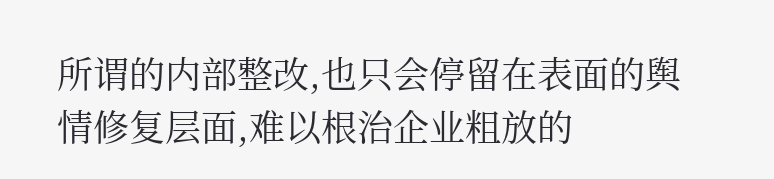所谓的内部整改,也只会停留在表面的舆情修复层面,难以根治企业粗放的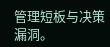管理短板与决策漏洞。